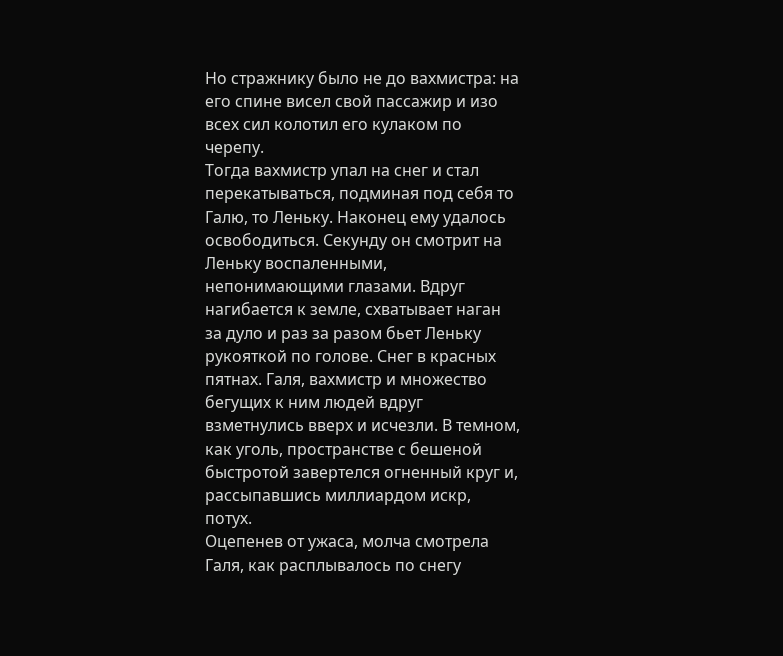Но стражнику было не до вахмистра: на его спине висел свой пассажир и изо всех сил колотил его кулаком по черепу.
Тогда вахмистр упал на снег и стал перекатываться, подминая под себя то Галю, то Леньку. Наконец ему удалось освободиться. Секунду он смотрит на Леньку воспаленными, непонимающими глазами. Вдруг нагибается к земле, схватывает наган за дуло и раз за разом бьет Леньку рукояткой по голове. Снег в красных пятнах. Галя, вахмистр и множество бегущих к ним людей вдруг взметнулись вверх и исчезли. В темном, как уголь, пространстве с бешеной быстротой завертелся огненный круг и, рассыпавшись миллиардом искр, потух.
Оцепенев от ужаса, молча смотрела Галя, как расплывалось по снегу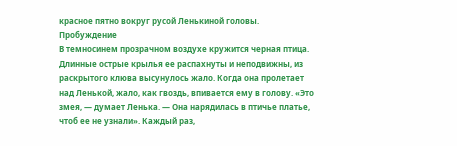красное пятно вокруг русой Ленькиной головы.
Пробуждение
В темносинем прозрачном воздухе кружится черная птица. Длинные острые крылья ее распахнуты и неподвижны, из раскрытого клюва высунулось жало. Когда она пролетает над Ленькой, жало, как гвоздь, впивается ему в голову. «Это змея, — думает Ленька. — Она нарядилась в птичье платье, чтоб ее не узнали». Каждый раз,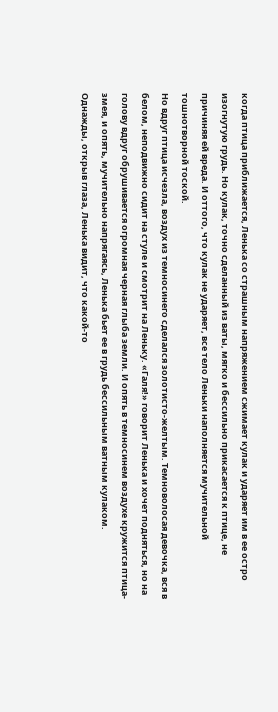когда птица приближается, Ленька со страшным напряжением сжимает кулак и ударяет им в ее остро изогнутую грудь. Но кулак, точно сделанный из ваты, мягко и бессильно прикасается к птице, не причиняя ей вреда. И оттого, что кулак не ударяет, все тело Леньки наполняется мучительной тошнотворной тоской.
Но вдруг птица исчезла, воздух из темносинего сделался золотисто-желтым. Темноволосая девочка, вся в белом, неподвижно сидит на стуле и смотрит на Леньку. «Галя!» говорит Ленька и хочет подняться, но на голову вдруг обрушивается огромная черная глыба земли. И опять в темносинем воздухе кружится птица-змея, и опять, мучительно напрягаясь, Ленька бьет ее в грудь бессильным ватным кулаком.
Однажды, открыв глаза, Ленька видит, что какой-то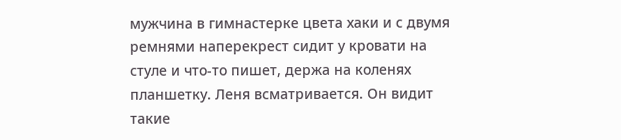мужчина в гимнастерке цвета хаки и с двумя ремнями наперекрест сидит у кровати на стуле и что-то пишет, держа на коленях планшетку. Леня всматривается. Он видит такие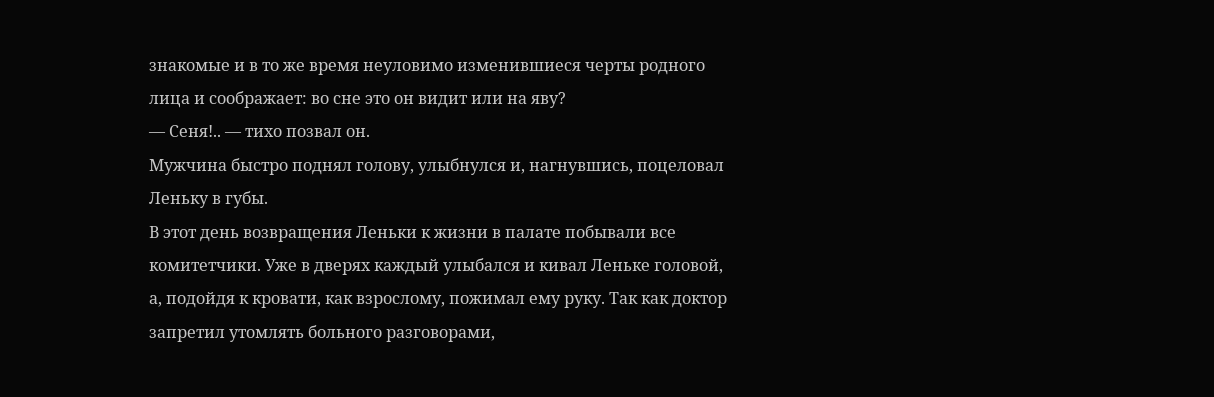знакомые и в то же время неуловимо изменившиеся черты родного лица и соображает: во сне это он видит или на яву?
— Сеня!.. — тихо позвал он.
Мужчина быстро поднял голову, улыбнулся и, нагнувшись, поцеловал Леньку в губы.
В этот день возвращения Леньки к жизни в палате побывали все комитетчики. Уже в дверях каждый улыбался и кивал Леньке головой, а, подойдя к кровати, как взрослому, пожимал ему руку. Так как доктор запретил утомлять больного разговорами,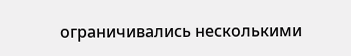ограничивались несколькими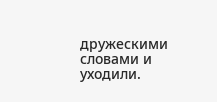дружескими словами и уходили.